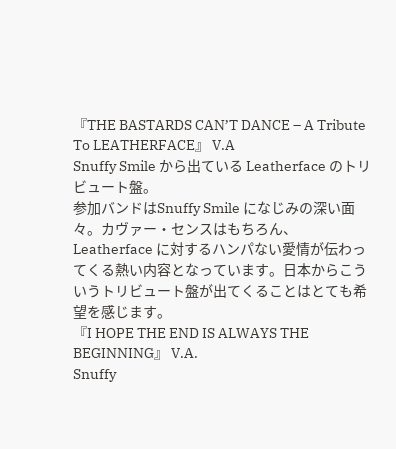『THE BASTARDS CAN’T DANCE – A Tribute To LEATHERFACE』 V.A
Snuffy Smile から出ている Leatherface のトリビュート盤。
参加バンドはSnuffy Smile になじみの深い面々。カヴァー・センスはもちろん、Leatherface に対するハンパない愛情が伝わってくる熱い内容となっています。日本からこういうトリビュート盤が出てくることはとても希望を感じます。
『I HOPE THE END IS ALWAYS THE BEGINNING』 V.A.
Snuffy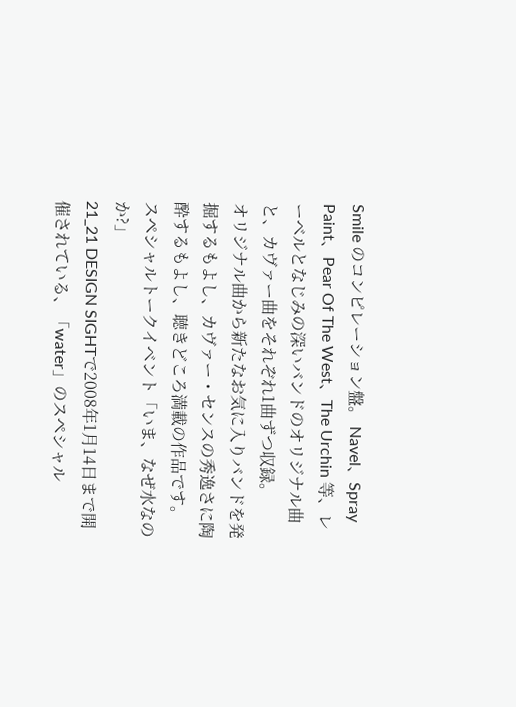Smile のコンピレーション盤。 Navel、Spray Paint、Pear Of The West、The Urchin 等、レーベルとなじみの深いバンドのオリジナル曲と、カヴァー曲をそれぞれ1曲ずつ収録。
オリジナル曲から新たなお気に入りバンドを発掘するもよし、カヴァー・センスの秀逸さに陶酔するもよし、聴きどころ満載の作品です。
スペシャルトークイベント「いま、なぜ水なのか?」
21_21 DESIGN SIGHTで2008年1月14日まで開催されている、「water」のスペシャル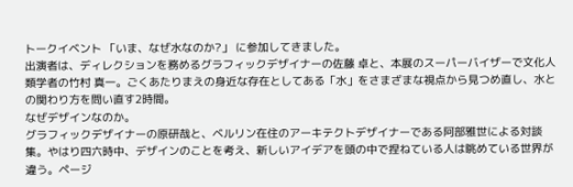トークイベント 「いま、なぜ水なのか?」 に参加してきました。
出演者は、ディレクションを務めるグラフィックデザイナーの佐藤 卓と、本展のスーパーバイザーで文化人類学者の竹村 真一。ごくあたりまえの身近な存在としてある「水」をさまざまな視点から見つめ直し、水との関わり方を問い直す2時間。
なぜデザインなのか。
グラフィックデザイナーの原研哉と、ベルリン在住のアーキテクトデザイナーである阿部雅世による対談集。やはり四六時中、デザインのことを考え、新しいアイデアを頭の中で捏ねている人は眺めている世界が違う。ページ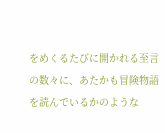をめくるたびに開かれる至言の数々に、あたかも冒険物語を読んでいるかのような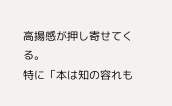高揚感が押し寄せてくる。
特に「本は知の容れも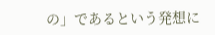の」であるという発想に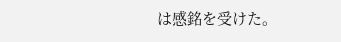は感銘を受けた。